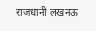राजधानी लखनऊ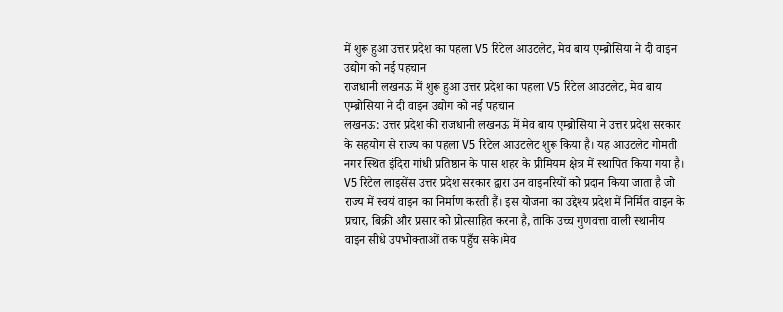में शुरू हुआ उत्तर प्रदेश का पहला V5 रिटेल आउटलेट, मेव बाय एम्ब्रोसिया ने दी वाइन उद्योग को नई पहचान
राजधानी लखनऊ में शुरू हुआ उत्तर प्रदेश का पहला V5 रिटेल आउटलेट, मेव बाय एम्ब्रोसिया ने दी वाइन उद्योग को नई पहचान
लखनऊ: उत्तर प्रदेश की राजधानी लखनऊ में मेव बाय एम्ब्रोसिया ने उत्तर प्रदेश सरकार के सहयोग से राज्य का पहला V5 रिटेल आउटलेट शुरू किया है। यह आउटलेट गोमती नगर स्थित इंदिरा गांधी प्रतिष्ठान के पास शहर के प्रीमियम क्षेत्र में स्थापित किया गया है। V5 रिटेल लाइसेंस उत्तर प्रदेश सरकार द्वारा उन वाइनरियों को प्रदान किया जाता है जो राज्य में स्वयं वाइन का निर्माण करती हैं। इस योजना का उद्देश्य प्रदेश में निर्मित वाइन के प्रचार, बिक्री और प्रसार को प्रोत्साहित करना है, ताकि उच्च गुणवत्ता वाली स्थानीय वाइन सीधे उपभोक्ताओं तक पहुँच सके।मेव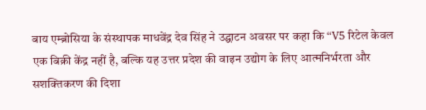बाय एम्ब्रोसिया के संस्थापक माधवेंद्र देव सिंह ने उद्घाटन अवसर पर कहा कि “V5 रिटेल केवल एक बिक्री केंद्र नहीं है, बल्कि यह उत्तर प्रदेश की वाइन उद्योग के लिए आत्मनिर्भरता और सशक्तिकरण की दिशा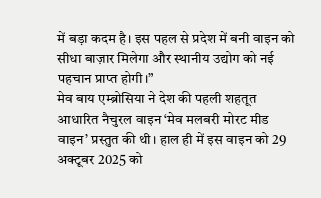में बड़ा कदम है। इस पहल से प्रदेश में बनी वाइन को सीधा बाज़ार मिलेगा और स्थानीय उद्योग को नई पहचान प्राप्त होगी।”
मेव बाय एम्ब्रोसिया ने देश की पहली शहतूत आधारित नैचुरल वाइन ‘मेव मलबरी मोरट मीड वाइन’ प्रस्तुत की थी। हाल ही में इस वाइन को 29 अक्टूबर 2025 को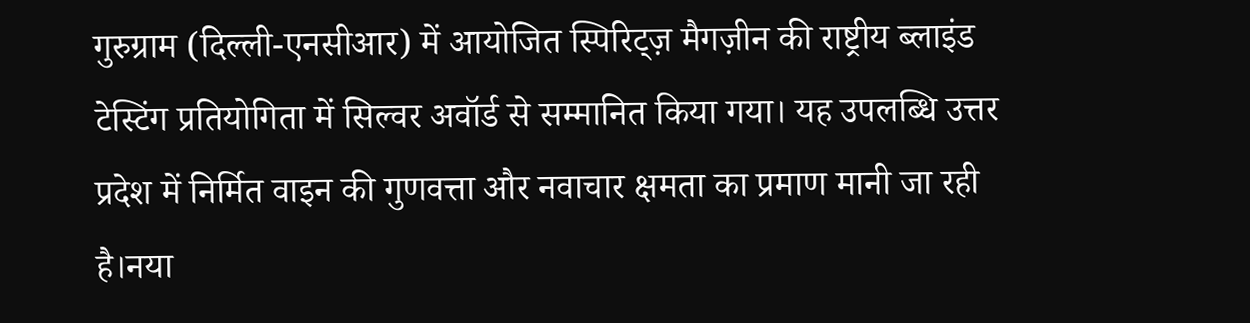गुरुग्राम (दिल्ली-एनसीआर) में आयोजित स्पिरिट्ज़ मैगज़ीन की राष्ट्रीय ब्लाइंड टेस्टिंग प्रतियोगिता में सिल्वर अवॉर्ड से सम्मानित किया गया। यह उपलब्धि उत्तर प्रदेश में निर्मित वाइन की गुणवत्ता और नवाचार क्षमता का प्रमाण मानी जा रही है।नया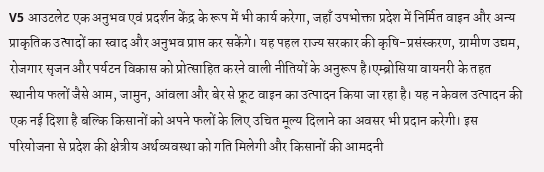V5 आउटलेट एक अनुभव एवं प्रदर्शन केंद्र के रूप में भी कार्य करेगा, जहाँ उपभोक्ता प्रदेश में निर्मित वाइन और अन्य प्राकृतिक उत्पादों का स्वाद और अनुभव प्राप्त कर सकेंगे। यह पहल राज्य सरकार की कृषि-प्रसंस्करण, ग्रामीण उद्यम, रोजगार सृजन और पर्यटन विकास को प्रोत्साहित करने वाली नीतियों के अनुरूप है।एम्ब्रोसिया वायनरी के तहत स्थानीय फलों जैसे आम, जामुन, आंवला और बेर से फ्रूट वाइन का उत्पादन किया जा रहा है। यह न केवल उत्पादन की एक नई दिशा है बल्कि किसानों को अपने फलों के लिए उचित मूल्य दिलाने का अवसर भी प्रदान करेगी। इस परियोजना से प्रदेश की क्षेत्रीय अर्थव्यवस्था को गति मिलेगी और किसानों की आमदनी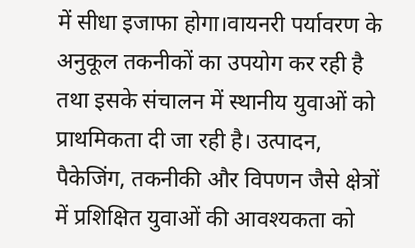में सीधा इजाफा होगा।वायनरी पर्यावरण के अनुकूल तकनीकों का उपयोग कर रही है तथा इसके संचालन में स्थानीय युवाओं को प्राथमिकता दी जा रही है। उत्पादन, पैकेजिंग, तकनीकी और विपणन जैसे क्षेत्रों में प्रशिक्षित युवाओं की आवश्यकता को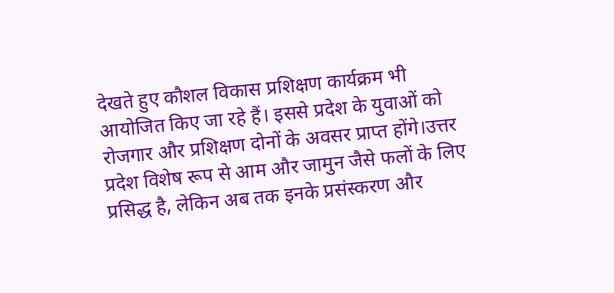देखते हुए कौशल विकास प्रशिक्षण कार्यक्रम भी आयोजित किए जा रहे हैं। इससे प्रदेश के युवाओं को रोजगार और प्रशिक्षण दोनों के अवसर प्राप्त होंगे।उत्तर प्रदेश विशेष रूप से आम और जामुन जैसे फलों के लिए प्रसिद्ध है, लेकिन अब तक इनके प्रसंस्करण और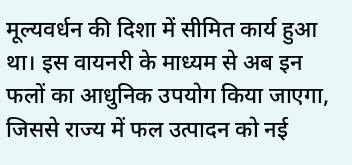मूल्यवर्धन की दिशा में सीमित कार्य हुआ था। इस वायनरी के माध्यम से अब इन फलों का आधुनिक उपयोग किया जाएगा, जिससे राज्य में फल उत्पादन को नई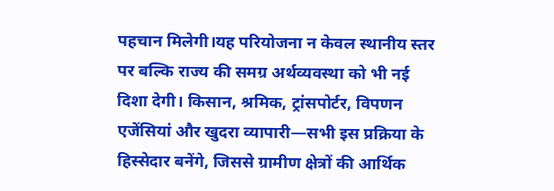पहचान मिलेगी।यह परियोजना न केवल स्थानीय स्तर पर बल्कि राज्य की समग्र अर्थव्यवस्था को भी नई दिशा देगी। किसान, श्रमिक, ट्रांसपोर्टर, विपणन एजेंसियां और खुदरा व्यापारी—सभी इस प्रक्रिया के हिस्सेदार बनेंगे, जिससे ग्रामीण क्षेत्रों की आर्थिक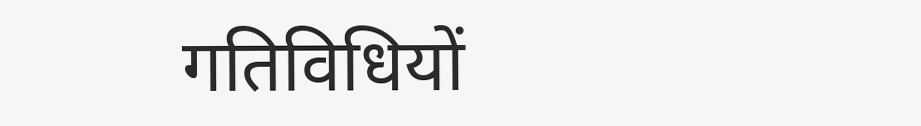गतिविधियों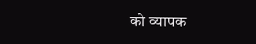को व्यापक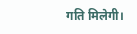गति मिलेगी।